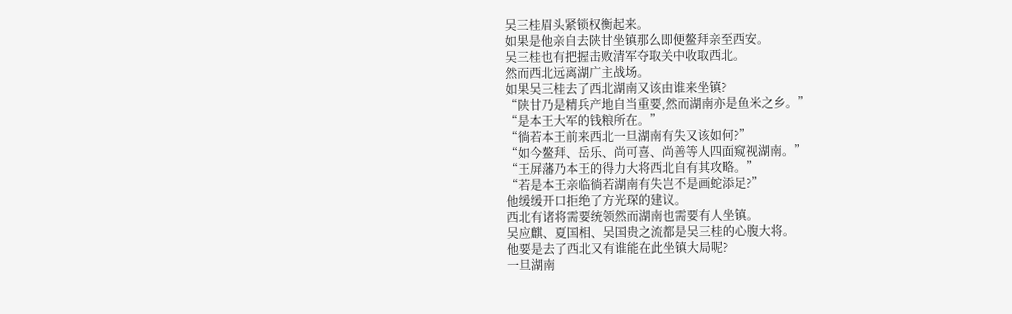吴三桂眉头紧锁权衡起来。
如果是他亲自去陕甘坐镇那么即便鳌拜亲至西安。
吴三桂也有把握击败清军夺取关中收取西北。
然而西北远离湖广主战场。
如果吴三桂去了西北湖南又该由谁来坐镇?
“陕甘乃是精兵产地自当重要,然而湖南亦是鱼米之乡。”
“是本王大军的钱粮所在。”
“徜若本王前来西北一旦湖南有失又该如何?”
“如今鳌拜、岳乐、尚可喜、尚善等人四面窥视湖南。”
“王屏藩乃本王的得力大将西北自有其攻略。”
“若是本王亲临徜若湖南有失岂不是画蛇添足?”
他缓缓开口拒绝了方光琛的建议。
西北有诸将需要统领然而湖南也需要有人坐镇。
吴应麒、夏国相、吴国贵之流都是吴三桂的心腹大将。
他要是去了西北又有谁能在此坐镇大局呢?
一旦湖南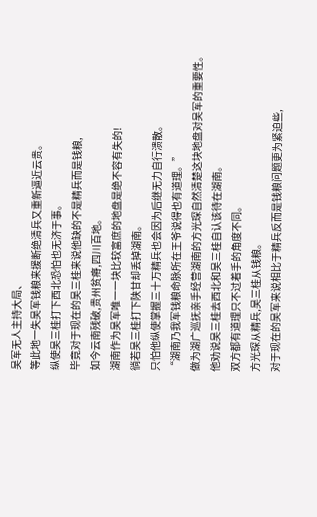吴军无人主持大局、
等此地一失吴军钱粮来援断绝清兵又重新逼近云贵。
纵使吴三桂打下西北恐怕也无济于事。
毕竟对于现在的吴三桂来说他缺的不是精兵而是钱粮,
如今云南残破,贵州贫瘠,四川百地。
湖南作为吴军唯一一块比较富庶的地盘是绝不容有失的!
徜若吴三桂打下陕甘却丢掉湖南。
只怕他纵使掌握三十万精兵也会因为后继无力自行溃散。
“湖南乃我军钱粮命脉所在王爷说得也有道理。”
做为湖广巡抚亲手经营湖南的方光琛自然清楚这块地盘对吴军的重要性。
他劝说吴三桂去西北和吴三桂自认该待在湖南。
双方都有道理只不过着手的角度不同。
方光琛从精兵,吴三桂从钱粮。
对于现在的吴军来说相比于精兵反而是钱粮问题更为紧迫些,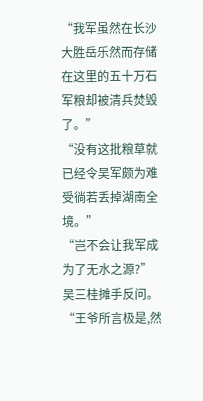“我军虽然在长沙大胜岳乐然而存储在这里的五十万石军粮却被清兵焚毁了。”
“没有这批粮草就已经令吴军颇为难受徜若丢掉湖南全境。”
“岂不会让我军成为了无水之源?”吴三桂摊手反问。
“王爷所言极是,然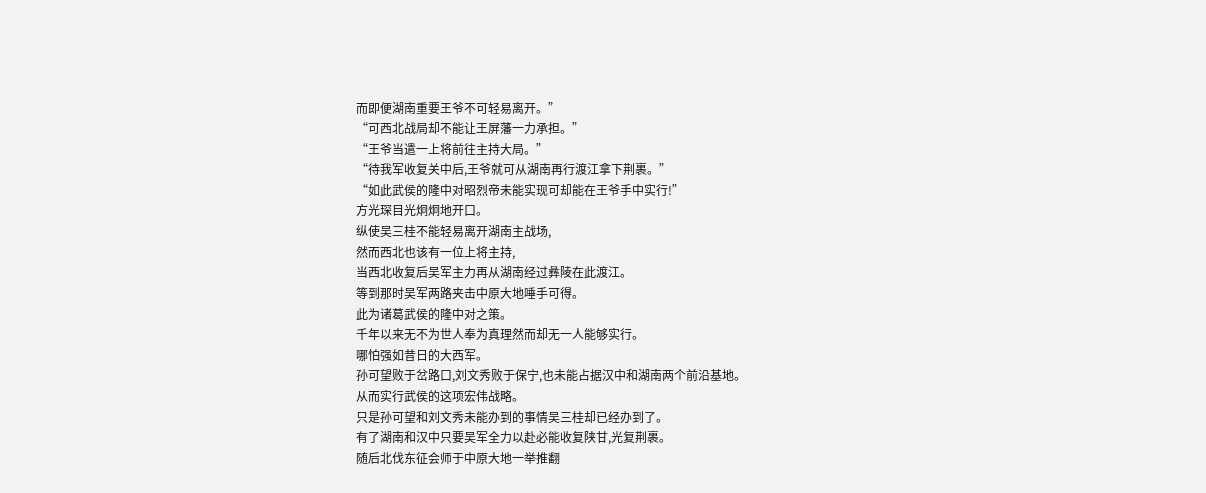而即便湖南重要王爷不可轻易离开。”
“可西北战局却不能让王屏藩一力承担。”
“王爷当遣一上将前往主持大局。”
“待我军收复关中后,王爷就可从湖南再行渡江拿下荆裹。”
“如此武侯的隆中对昭烈帝未能实现可却能在王爷手中实行!”
方光琛目光炯炯地开口。
纵使吴三桂不能轻易离开湖南主战场,
然而西北也该有一位上将主持,
当西北收复后吴军主力再从湖南经过彝陵在此渡江。
等到那时吴军两路夹击中原大地唾手可得。
此为诸葛武侯的隆中对之策。
千年以来无不为世人奉为真理然而却无一人能够实行。
哪怕强如昔日的大西军。
孙可望败于岔路口,刘文秀败于保宁,也未能占据汉中和湖南两个前沿基地。
从而实行武侯的这项宏伟战略。
只是孙可望和刘文秀未能办到的事情吴三桂却已经办到了。
有了湖南和汉中只要吴军全力以赴必能收复陕甘,光复荆裹。
随后北伐东征会师于中原大地一举推翻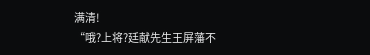满清!
“哦?上将?廷献先生王屏藩不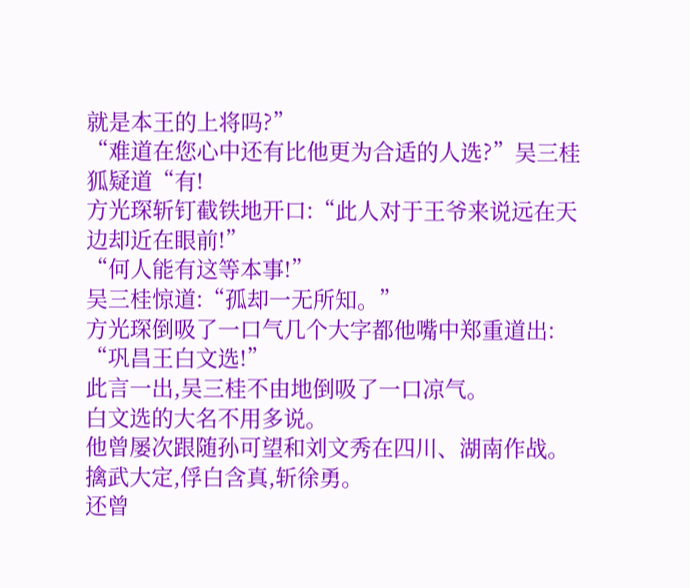就是本王的上将吗?”
“难道在您心中还有比他更为合适的人选?”吴三桂狐疑道“有!
方光琛斩钉截铁地开口:“此人对于王爷来说远在天边却近在眼前!”
“何人能有这等本事!”
吴三桂惊道:“孤却一无所知。”
方光琛倒吸了一口气几个大字都他嘴中郑重道出:
“巩昌王白文选!”
此言一出,吴三桂不由地倒吸了一口凉气。
白文选的大名不用多说。
他曾屡次跟随孙可望和刘文秀在四川、湖南作战。
擒武大定,俘白含真,斩徐勇。
还曾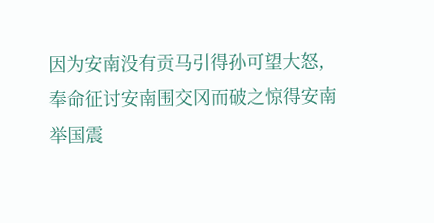因为安南没有贡马引得孙可望大怒,
奉命征讨安南围交冈而破之惊得安南举国震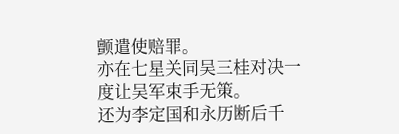颤遣使赔罪。
亦在七星关同吴三桂对决一度让吴军束手无策。
还为李定国和永历断后千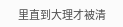里直到大理才被清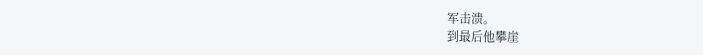军击溃。
到最后他攀崖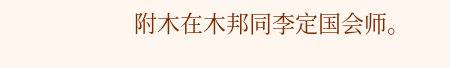附木在木邦同李定国会师。